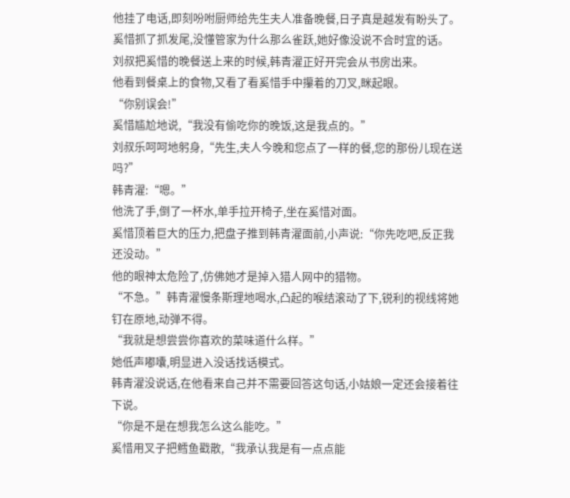他挂了电话,即刻吩咐厨师给先生夫人准备晚餐,日子真是越发有盼头了。
奚惜抓了抓发尾,没懂管家为什么那么雀跃,她好像没说不合时宜的话。
刘叔把奚惜的晚餐送上来的时候,韩青濯正好开完会从书房出来。
他看到餐桌上的食物,又看了看奚惜手中攥着的刀叉,眯起眼。
“你别误会!”
奚惜尴尬地说,“我没有偷吃你的晚饭,这是我点的。”
刘叔乐呵呵地躬身,“先生,夫人今晚和您点了一样的餐,您的那份儿现在送吗?”
韩青濯:“嗯。”
他洗了手,倒了一杯水,单手拉开椅子,坐在奚惜对面。
奚惜顶着巨大的压力,把盘子推到韩青濯面前,小声说:“你先吃吧,反正我还没动。”
他的眼神太危险了,仿佛她才是掉入猎人网中的猎物。
“不急。”韩青濯慢条斯理地喝水,凸起的喉结滚动了下,锐利的视线将她钉在原地,动弹不得。
“我就是想尝尝你喜欢的菜味道什么样。”
她低声嘟囔,明显进入没话找话模式。
韩青濯没说话,在他看来自己并不需要回答这句话,小姑娘一定还会接着往下说。
“你是不是在想我怎么这么能吃。”
奚惜用叉子把鳕鱼戳散,“我承认我是有一点点能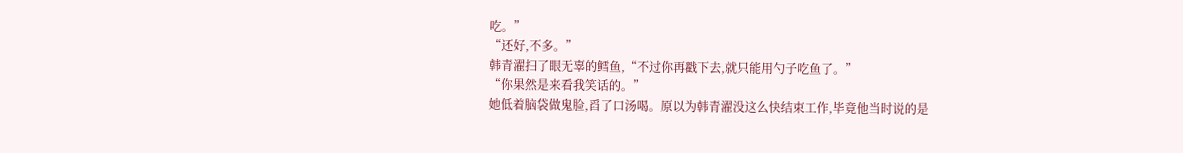吃。”
“还好,不多。”
韩青濯扫了眼无辜的鳕鱼,“不过你再戳下去,就只能用勺子吃鱼了。”
“你果然是来看我笑话的。”
她低着脑袋做鬼脸,舀了口汤喝。原以为韩青濯没这么快结束工作,毕竟他当时说的是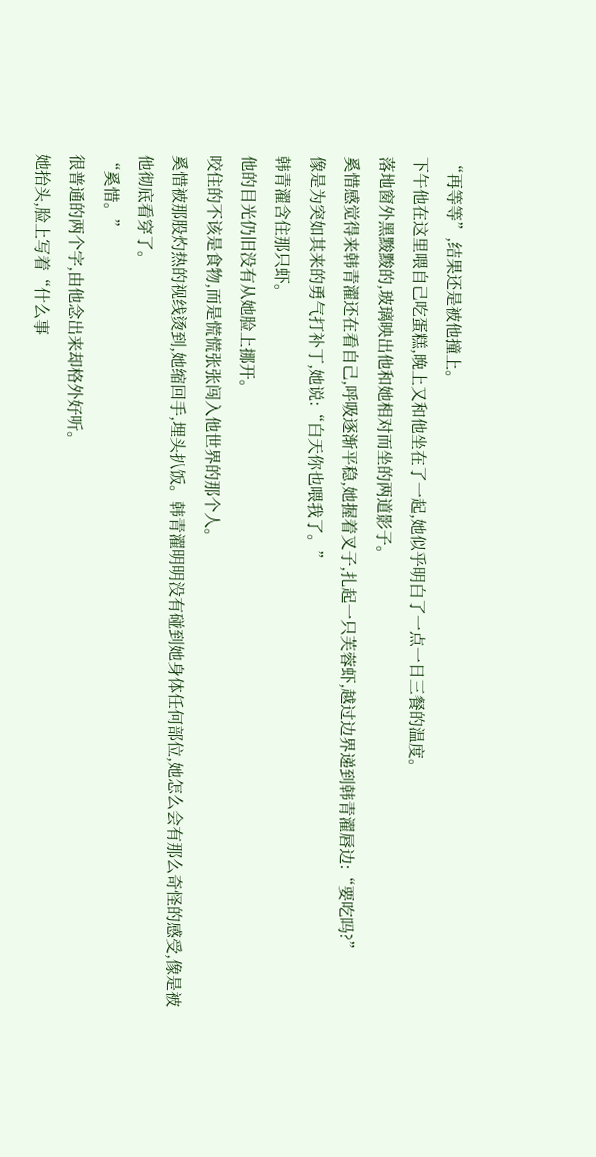“再等等”,结果还是被他撞上。
下午他在这里喂自己吃蛋糕,晚上又和他坐在了一起,她似乎明白了一点一日三餐的温度。
落地窗外黑黢黢的,玻璃映出他和她相对而坐的两道影子。
奚惜感觉得来韩青濯还在看自己,呼吸逐渐平稳,她握着叉子,扎起一只芙蓉虾,越过边界递到韩青濯唇边:“要吃吗?”
像是为突如其来的勇气打补丁,她说:“白天你也喂我了。”
韩青濯含住那只虾。
他的目光仍旧没有从她脸上挪开。
咬住的不该是食物,而是慌慌张张闯入他世界的那个人。
奚惜被那股灼热的视线烫到,她缩回手,埋头扒饭。韩青濯明明没有碰到她身体任何部位,她怎么会有那么奇怪的感受,像是被他彻底看穿了。
“奚惜。”
很普通的两个字,由他念出来却格外好听。
她抬头,脸上写着“什么事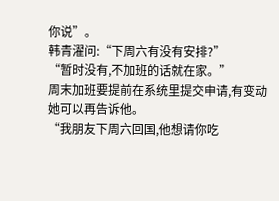你说”。
韩青濯问:“下周六有没有安排?”
“暂时没有,不加班的话就在家。”
周末加班要提前在系统里提交申请,有变动她可以再告诉他。
“我朋友下周六回国,他想请你吃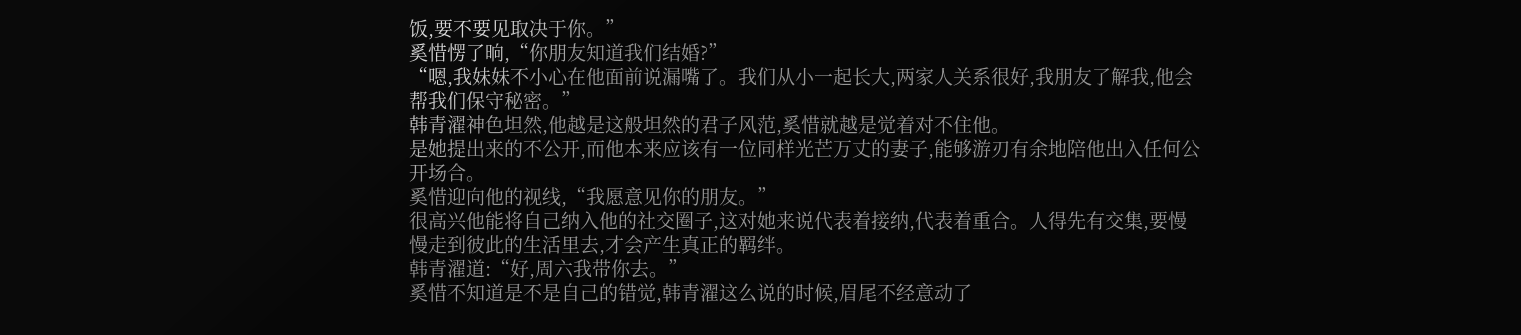饭,要不要见取决于你。”
奚惜愣了晌,“你朋友知道我们结婚?”
“嗯,我妹妹不小心在他面前说漏嘴了。我们从小一起长大,两家人关系很好,我朋友了解我,他会帮我们保守秘密。”
韩青濯神色坦然,他越是这般坦然的君子风范,奚惜就越是觉着对不住他。
是她提出来的不公开,而他本来应该有一位同样光芒万丈的妻子,能够游刃有余地陪他出入任何公开场合。
奚惜迎向他的视线,“我愿意见你的朋友。”
很高兴他能将自己纳入他的社交圈子,这对她来说代表着接纳,代表着重合。人得先有交集,要慢慢走到彼此的生活里去,才会产生真正的羁绊。
韩青濯道:“好,周六我带你去。”
奚惜不知道是不是自己的错觉,韩青濯这么说的时候,眉尾不经意动了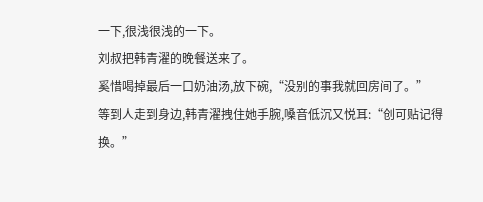一下,很浅很浅的一下。
刘叔把韩青濯的晚餐送来了。
奚惜喝掉最后一口奶油汤,放下碗,“没别的事我就回房间了。”
等到人走到身边,韩青濯拽住她手腕,嗓音低沉又悦耳:“创可贴记得换。”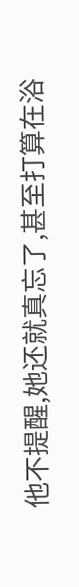他不提醒,她还就真忘了,甚至打算在浴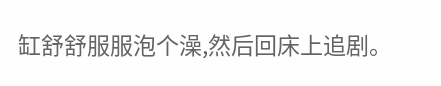缸舒舒服服泡个澡,然后回床上追剧。